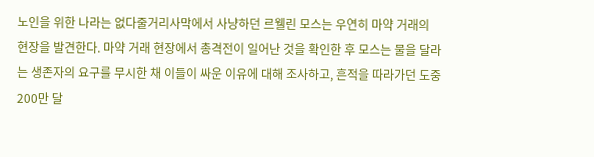노인을 위한 나라는 없다줄거리사막에서 사냥하던 르웰린 모스는 우연히 마약 거래의 현장을 발견한다. 마약 거래 현장에서 총격전이 일어난 것을 확인한 후 모스는 물을 달라는 생존자의 요구를 무시한 채 이들이 싸운 이유에 대해 조사하고, 흔적을 따라가던 도중 200만 달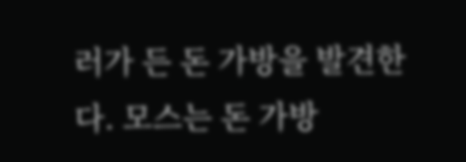러가 든 돈 가방을 발견한다. 모스는 돈 가방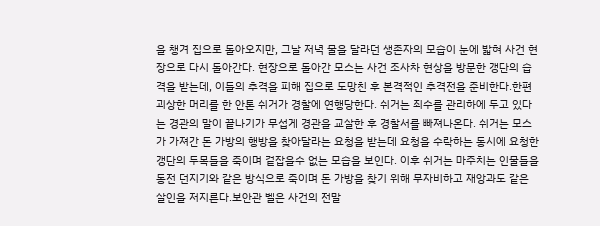을 챙겨 집으로 돌아오지만, 그날 저녁 물을 달라던 생존자의 모습이 눈에 밟혀 사건 현장으로 다시 돌아간다. 현장으로 돌아간 모스는 사건 조사차 현상을 방문한 갱단의 습격을 받는데, 이들의 추격을 피해 집으로 도망친 후 본격적인 추격전을 준비한다.한편 괴상한 머리를 한 안톤 쉬거가 경찰에 연행당한다. 쉬거는 죄수를 관리하에 두고 있다는 경관의 말이 끝나기가 무섭게 경관을 교살한 후 경찰서를 빠져나온다. 쉬거는 모스가 가져간 돈 가방의 행방을 찾아달라는 요청을 받는데 요청을 수락하는 동시에 요청한 갱단의 두목들을 죽이며 겉잡을수 없는 모습을 보인다. 이후 쉬거는 마주치는 인물들을 동전 던지기와 같은 방식으로 죽이며 돈 가방을 찾기 위해 무자비하고 재앙과도 같은 살인을 저지른다.보안관 벨은 사건의 전말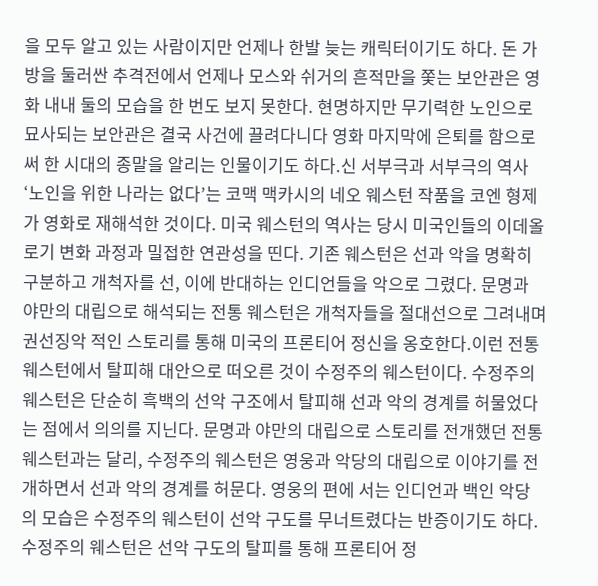을 모두 알고 있는 사람이지만 언제나 한발 늦는 캐릭터이기도 하다. 돈 가방을 둘러싼 추격전에서 언제나 모스와 쉬거의 흔적만을 쫓는 보안관은 영화 내내 둘의 모습을 한 번도 보지 못한다. 현명하지만 무기력한 노인으로 묘사되는 보안관은 결국 사건에 끌려다니다 영화 마지막에 은퇴를 함으로써 한 시대의 종말을 알리는 인물이기도 하다.신 서부극과 서부극의 역사‘노인을 위한 나라는 없다’는 코맥 맥카시의 네오 웨스턴 작품을 코엔 형제가 영화로 재해석한 것이다. 미국 웨스턴의 역사는 당시 미국인들의 이데올로기 변화 과정과 밀접한 연관성을 띤다. 기존 웨스턴은 선과 악을 명확히 구분하고 개척자를 선, 이에 반대하는 인디언들을 악으로 그렸다. 문명과 야만의 대립으로 해석되는 전통 웨스턴은 개척자들을 절대선으로 그려내며 권선징악 적인 스토리를 통해 미국의 프론티어 정신을 옹호한다.이런 전통 웨스턴에서 탈피해 대안으로 떠오른 것이 수정주의 웨스턴이다. 수정주의 웨스턴은 단순히 흑백의 선악 구조에서 탈피해 선과 악의 경계를 허물었다는 점에서 의의를 지닌다. 문명과 야만의 대립으로 스토리를 전개했던 전통 웨스턴과는 달리, 수정주의 웨스턴은 영웅과 악당의 대립으로 이야기를 전개하면서 선과 악의 경계를 허문다. 영웅의 편에 서는 인디언과 백인 악당의 모습은 수정주의 웨스턴이 선악 구도를 무너트렸다는 반증이기도 하다. 수정주의 웨스턴은 선악 구도의 탈피를 통해 프론티어 정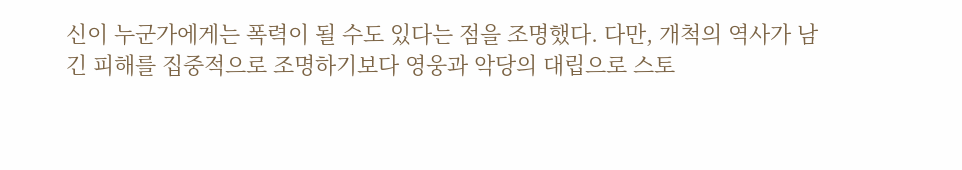신이 누군가에게는 폭력이 될 수도 있다는 점을 조명했다. 다만, 개척의 역사가 남긴 피해를 집중적으로 조명하기보다 영웅과 악당의 대립으로 스토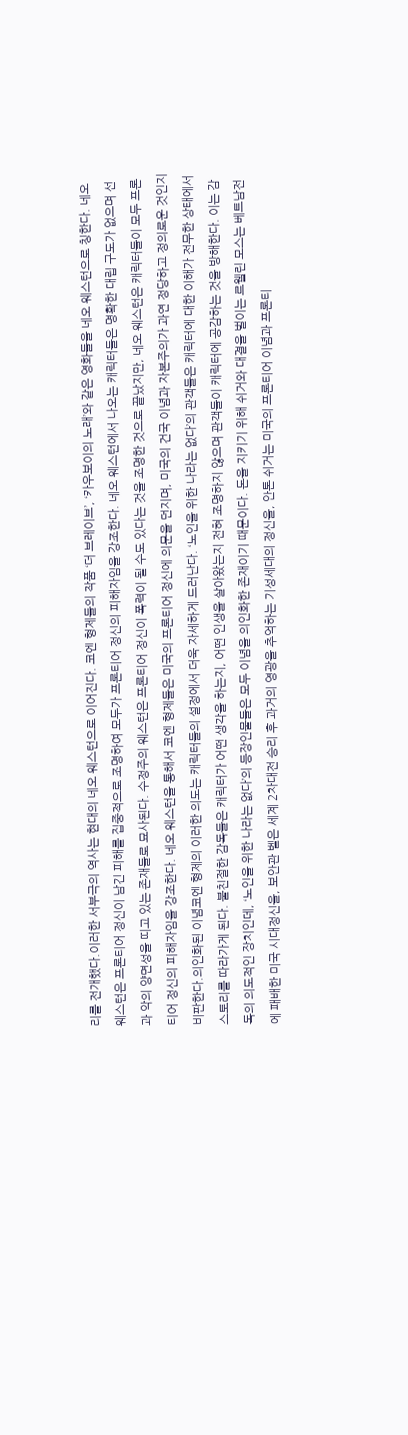리를 전개했다.이러한 서부극의 역사는 현대의 네오 웨스턴으로 이어진다. 코엔 형제들의 작품 ‘더 브레이브’, ‘카우보이의 노래’와 같은 영화들을 네오 웨스턴으로 칭한다. 네오 웨스턴은 프론티어 정신이 남긴 피해를 집중적으로 조명하여 모두가 프론티어 정신의 피해자임을 강조한다. 네오 웨스턴에서 나오는 캐릭터들은 명확한 대립 구도가 없으며 선과 악의 양면성을 띠고 있는 존재들로 묘사된다. 수정주의 웨스턴은 프론티어 정신이 폭력이 될 수도 있다는 것을 조명한 것으로 끝났지만, 네오 웨스턴은 캐릭터들이 모두 프론티어 정신의 피해자임을 강조한다. 네오 웨스턴을 통해서 코엔 형제들은 미국의 프론티어 정신에 의문을 던지며, 미국의 건국 이념과 자본주의가 과연 정당하고 정의로운 것인지 비판한다.의인화된 이념코엔 형제의 이러한 의도는 캐릭터들의 설정에서 더욱 자세하게 드러난다. ‘노인을 위한 나라는 없다’의 관객들은 캐릭터에 대한 이해가 전무한 상태에서 스토리를 따라가게 된다. 불친절한 감독들은 캐릭터가 어떤 생각을 하는지, 어떤 인생을 살아왔는지 전혀 조명하지 않으며 관객들이 캐릭터에 공감하는 것을 방해한다. 이는 감독의 의도적인 장치인데, ‘노인을 위한 나라는 없다’의 등장인물들은 모두 이념을 의인화한 존재이기 때문이다. 돈을 지키기 위해 쉬거와 대결을 벌이는 르웰린 모스는 베트남전에 패배한 미국 시대정신을, 보안관 벨은 세계 2차대전 승리 후 과거의 영광을 추억하는 기성세대의 정신을, 안톤 쉬거는 미국의 프론티어 이념과 프론티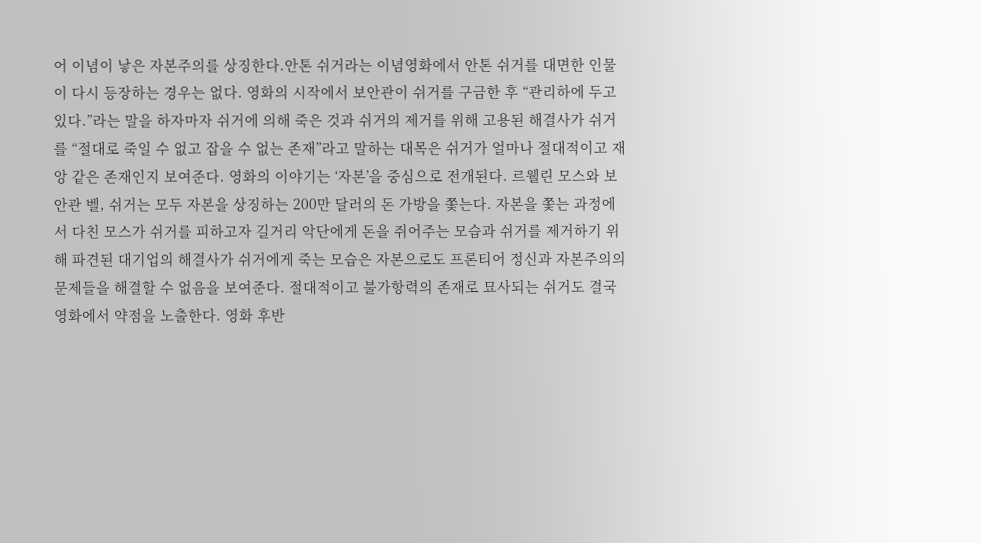어 이념이 낳은 자본주의를 상징한다.안톤 쉬거라는 이념영화에서 안톤 쉬거를 대면한 인물이 다시 등장하는 경우는 없다. 영화의 시작에서 보안관이 쉬거를 구금한 후 “관리하에 두고 있다.”라는 말을 하자마자 쉬거에 의해 죽은 것과 쉬거의 제거를 위해 고용된 해결사가 쉬거를 “절대로 죽일 수 없고 잡을 수 없는 존재”라고 말하는 대목은 쉬거가 얼마나 절대적이고 재앙 같은 존재인지 보여준다. 영화의 이야기는 ‘자본’을 중심으로 전개된다. 르웰린 모스와 보안관 벨, 쉬거는 모두 자본을 상징하는 200만 달러의 돈 가방을 쫓는다. 자본을 쫓는 과정에서 다친 모스가 쉬거를 피하고자 길거리 악단에게 돈을 쥐어주는 모습과 쉬거를 제거하기 위해 파견된 대기업의 해결사가 쉬거에게 죽는 모습은 자본으로도 프론티어 정신과 자본주의의 문제들을 해결할 수 없음을 보여준다. 절대적이고 불가항력의 존재로 묘사되는 쉬거도 결국 영화에서 약점을 노출한다. 영화 후반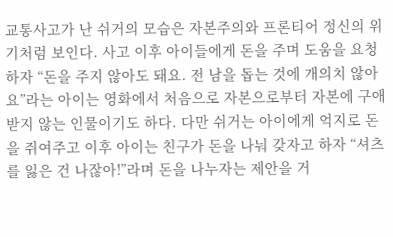교통사고가 난 쉬거의 모습은 자본주의와 프론티어 정신의 위기처럼 보인다. 사고 이후 아이들에게 돈을 주며 도움을 요청하자 “돈을 주지 않아도 돼요. 전 남을 돕는 것에 개의치 않아요”라는 아이는 영화에서 처음으로 자본으로부터 자본에 구애받지 않는 인물이기도 하다. 다만 쉬거는 아이에게 억지로 돈을 쥐여주고 이후 아이는 친구가 돈을 나눠 갖자고 하자 “셔츠를 잃은 건 나잖아!”라며 돈을 나누자는 제안을 거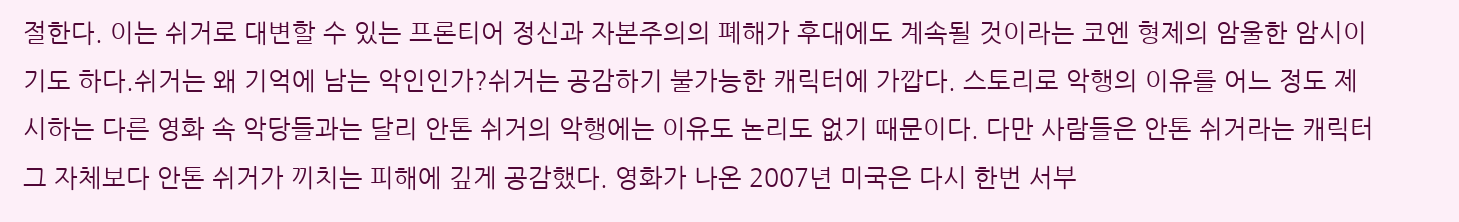절한다. 이는 쉬거로 대변할 수 있는 프론티어 정신과 자본주의의 폐해가 후대에도 계속될 것이라는 코엔 형제의 암울한 암시이기도 하다.쉬거는 왜 기억에 남는 악인인가?쉬거는 공감하기 불가능한 캐릭터에 가깝다. 스토리로 악행의 이유를 어느 정도 제시하는 다른 영화 속 악당들과는 달리 안톤 쉬거의 악행에는 이유도 논리도 없기 때문이다. 다만 사람들은 안톤 쉬거라는 캐릭터 그 자체보다 안톤 쉬거가 끼치는 피해에 깊게 공감했다. 영화가 나온 2007년 미국은 다시 한번 서부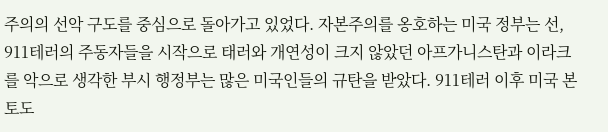주의의 선악 구도를 중심으로 돌아가고 있었다. 자본주의를 옹호하는 미국 정부는 선, 911테러의 주동자들을 시작으로 태러와 개연성이 크지 않았던 아프가니스탄과 이라크를 악으로 생각한 부시 행정부는 많은 미국인들의 규탄을 받았다. 911테러 이후 미국 본토도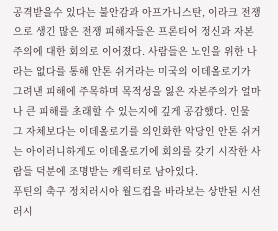공격받을수 있다는 불안감과 아프가니스탄, 이라크 전쟁으로 생긴 많은 전쟁 피해자들은 프론티어 정신과 자본주의에 대한 회의로 이어졌다. 사람들은 노인을 위한 나라는 없다를 통해 안톤 쉬거라는 미국의 이데올로기가 그려낸 피해에 주목하며 목적성을 잃은 자본주의가 얼마나 큰 피해를 초래할 수 있는지에 깊게 공감했다. 인물 그 자체보다는 이데올로기를 의인화한 악당인 안톤 쉬거는 아이러니하게도 이데올로기에 회의를 갖기 시작한 사람들 덕분에 조명받는 캐릭터로 남아있다.
푸틴의 축구 정치러시아 월드컵을 바라보는 상반된 시선러시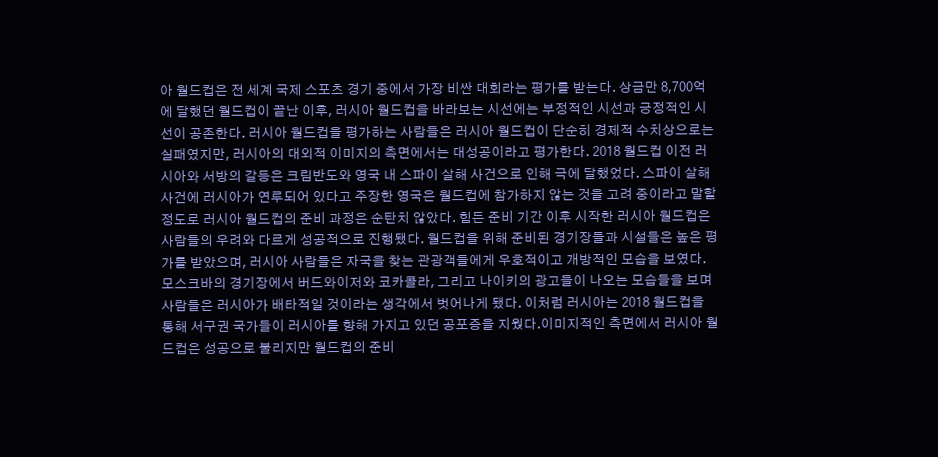아 월드컵은 전 세계 국제 스포츠 경기 중에서 가장 비싼 대회라는 평가를 받는다. 상금만 8,700억에 달했던 월드컵이 끝난 이후, 러시아 월드컵을 바라보는 시선에는 부정적인 시선과 긍정적인 시선이 공존한다. 러시아 월드컵을 평가하는 사람들은 러시아 월드컵이 단순히 경제적 수치상으로는 실패였지만, 러시아의 대외적 이미지의 측면에서는 대성공이라고 평가한다. 2018 월드컵 이전 러시아와 서방의 갈등은 크림반도와 영국 내 스파이 살해 사건으로 인해 극에 달했었다. 스파이 살해 사건에 러시아가 연루되어 있다고 주장한 영국은 월드컵에 참가하지 않는 것을 고려 중이라고 말할 정도로 러시아 월드컵의 준비 과정은 순탄치 않았다. 힘든 준비 기간 이후 시작한 러시아 월드컵은 사람들의 우려와 다르게 성공적으로 진행됐다. 월드컵을 위해 준비된 경기장들과 시설들은 높은 평가를 받았으며, 러시아 사람들은 자국을 찾는 관광객들에게 우호적이고 개방적인 모습을 보였다. 모스크바의 경기장에서 버드와이저와 코카콜라, 그리고 나이키의 광고들이 나오는 모습들을 보며 사람들은 러시아가 배타적일 것이라는 생각에서 벗어나게 됐다. 이처럼 러시아는 2018 월드컵을 통해 서구권 국가들이 러시아를 향해 가지고 있던 공포증을 지웠다.이미지적인 측면에서 러시아 월드컵은 성공으로 불리지만 월드컵의 준비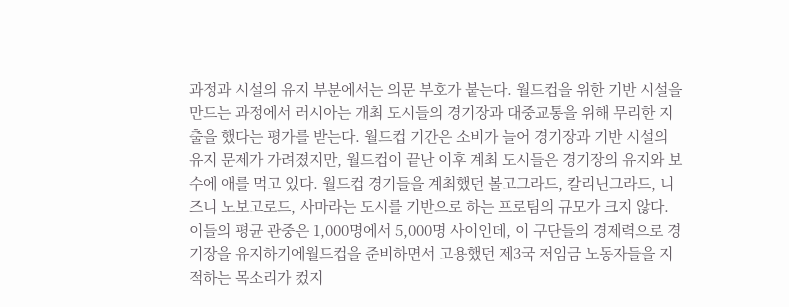과정과 시설의 유지 부분에서는 의문 부호가 붙는다. 월드컵을 위한 기반 시설을 만드는 과정에서 러시아는 개최 도시들의 경기장과 대중교통을 위해 무리한 지출을 했다는 평가를 받는다. 월드컵 기간은 소비가 늘어 경기장과 기반 시설의 유지 문제가 가려졌지만, 월드컵이 끝난 이후 계최 도시들은 경기장의 유지와 보수에 애를 먹고 있다. 월드컵 경기들을 계최했던 볼고그라드, 칼리닌그라드, 니즈니 노보고로드, 사마라는 도시를 기반으로 하는 프로팀의 규모가 크지 않다. 이들의 평균 관중은 1,000명에서 5,000명 사이인데, 이 구단들의 경제력으로 경기장을 유지하기에월드컵을 준비하면서 고용했던 제3국 저임금 노동자들을 지적하는 목소리가 컸지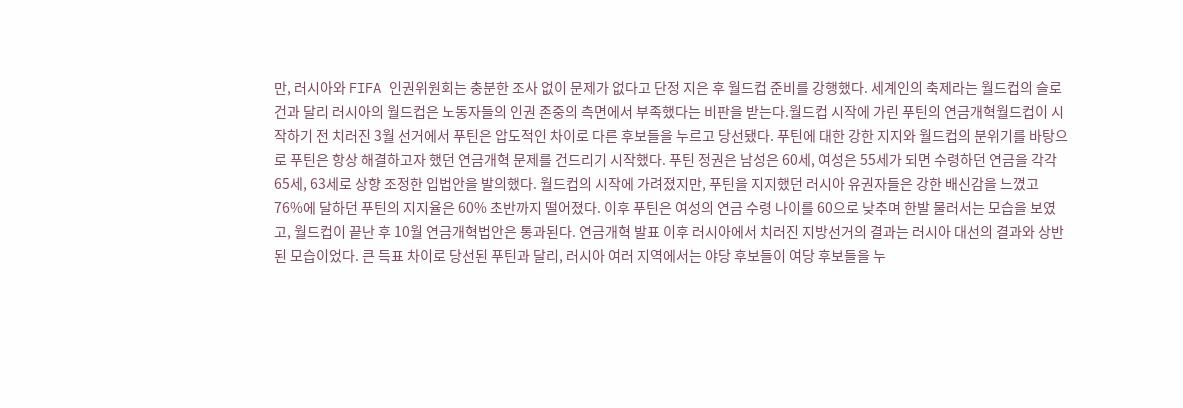만, 러시아와 FIFA 인권위원회는 충분한 조사 없이 문제가 없다고 단정 지은 후 월드컵 준비를 강행했다. 세계인의 축제라는 월드컵의 슬로건과 달리 러시아의 월드컵은 노동자들의 인권 존중의 측면에서 부족했다는 비판을 받는다.월드컵 시작에 가린 푸틴의 연금개혁월드컵이 시작하기 전 치러진 3월 선거에서 푸틴은 압도적인 차이로 다른 후보들을 누르고 당선됐다. 푸틴에 대한 강한 지지와 월드컵의 분위기를 바탕으로 푸틴은 항상 해결하고자 했던 연금개혁 문제를 건드리기 시작했다. 푸틴 정권은 남성은 60세, 여성은 55세가 되면 수령하던 연금을 각각 65세, 63세로 상향 조정한 입법안을 발의했다. 월드컵의 시작에 가려졌지만, 푸틴을 지지했던 러시아 유권자들은 강한 배신감을 느꼈고 76%에 달하던 푸틴의 지지율은 60% 초반까지 떨어졌다. 이후 푸틴은 여성의 연금 수령 나이를 60으로 낮추며 한발 물러서는 모습을 보였고, 월드컵이 끝난 후 10월 연금개혁법안은 통과된다. 연금개혁 발표 이후 러시아에서 치러진 지방선거의 결과는 러시아 대선의 결과와 상반된 모습이었다. 큰 득표 차이로 당선된 푸틴과 달리, 러시아 여러 지역에서는 야당 후보들이 여당 후보들을 누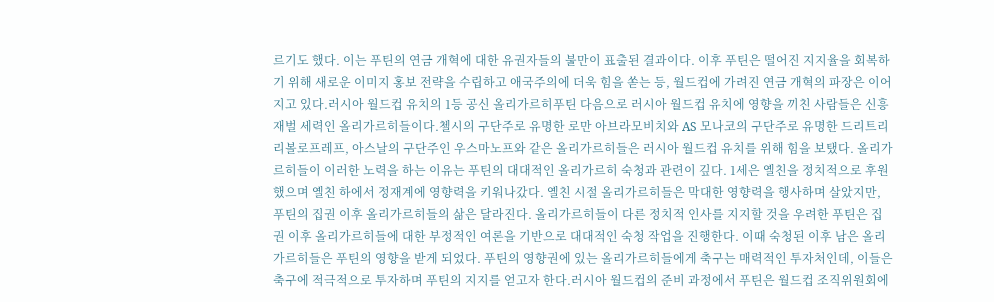르기도 했다. 이는 푸틴의 연금 개혁에 대한 유권자들의 불만이 표출된 결과이다. 이후 푸틴은 떨어진 지지율을 회복하기 위해 새로운 이미지 홍보 전략을 수립하고 애국주의에 더욱 힘을 쏟는 등, 월드컵에 가려진 연금 개혁의 파장은 이어지고 있다.러시아 월드컵 유치의 1등 공신 올리가르히푸틴 다음으로 러시아 월드컵 유치에 영향을 끼친 사람들은 신흥 재벌 세력인 올리가르히들이다.첼시의 구단주로 유명한 로만 아브라모비치와 AS 모나코의 구단주로 유명한 드리트리 리볼로프레프, 아스날의 구단주인 우스마노프와 같은 올리가르히들은 러시아 월드컵 유치를 위해 힘을 보탰다. 올리가르히들이 이러한 노력을 하는 이유는 푸틴의 대대적인 올리가르히 숙청과 관련이 깊다. 1세은 옐친을 정치적으로 후원했으며 옐친 하에서 정재계에 영향력을 키워나갔다. 옐친 시절 올리가르히들은 막대한 영향력을 행사하며 살았지만, 푸틴의 집권 이후 올리가르히들의 삶은 달라진다. 올리가르히들이 다른 정치적 인사를 지지할 것을 우려한 푸틴은 집권 이후 올리가르히들에 대한 부정적인 여론을 기반으로 대대적인 숙청 작업을 진행한다. 이때 숙청된 이후 남은 올리가르히들은 푸틴의 영향을 받게 되었다. 푸틴의 영향권에 있는 올리가르히들에게 축구는 매력적인 투자처인데, 이들은 축구에 적극적으로 투자하며 푸틴의 지지를 얻고자 한다.러시아 월드컵의 준비 과정에서 푸틴은 월드컵 조직위원회에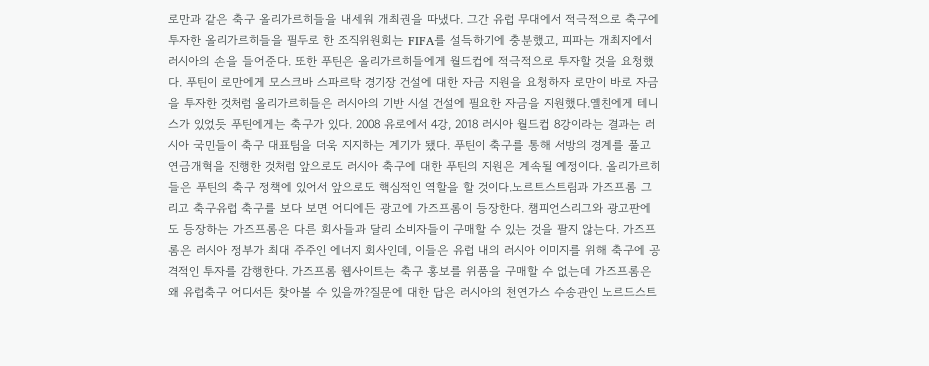로만과 같은 축구 올리가르히들을 내세워 개최권을 따냈다. 그간 유럽 무대에서 적극적으로 축구에 투자한 올리가르히들을 필두로 한 조직위원회는 FIFA를 설득하기에 충분했고, 피파는 개최지에서 러시아의 손을 들어준다. 또한 푸틴은 올리가르히들에게 월드컵에 적극적으로 투자할 것을 요청했다. 푸틴이 로만에게 모스크바 스파르탁 경기장 건설에 대한 자금 지원을 요청하자 로만이 바로 자금을 투자한 것처럼 올리가르히들은 러시아의 기반 시설 건설에 필요한 자금을 지원했다.옐친에게 테니스가 있었듯 푸틴에게는 축구가 있다. 2008 유로에서 4강, 2018 러시아 월드컵 8강이라는 결과는 러시아 국민들이 축구 대표팀을 더욱 지지하는 계기가 됐다. 푸틴이 축구를 통해 서방의 경계를 풀고 연금개혁을 진행한 것처럼 앞으로도 러시아 축구에 대한 푸틴의 지원은 계속될 예정이다. 올리가르히들은 푸틴의 축구 정책에 있어서 앞으로도 핵심적인 역할을 할 것이다.노르트스트림과 가즈프롬 그리고 축구유럽 축구를 보다 보면 어디에든 광고에 가즈프롬이 등장한다. 챔피언스리그와 광고판에도 등장하는 가즈프롬은 다른 회사들과 달리 소비자들이 구매할 수 있는 것을 팔지 않는다. 가즈프롬은 러시아 정부가 최대 주주인 에너지 회사인데, 이들은 유럽 내의 러시아 이미지를 위해 축구에 공격적인 투자를 감행한다. 가즈프롬 웹사이트는 축구 홍보를 위품을 구매할 수 없는데 가즈프롬은 왜 유럽축구 어디서든 찾아볼 수 있을까?질문에 대한 답은 러시아의 천연가스 수송관인 노르드스트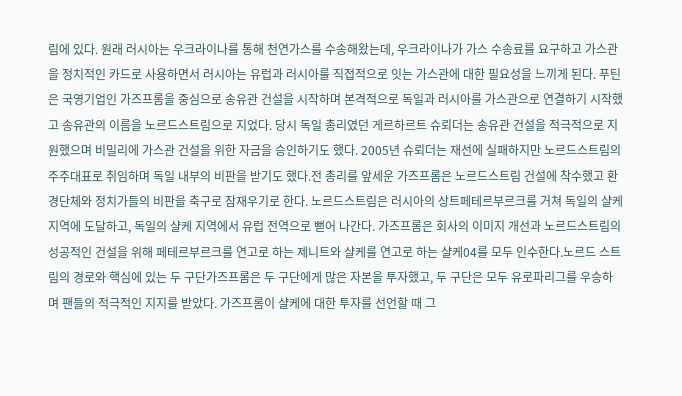림에 있다. 원래 러시아는 우크라이나를 통해 천연가스를 수송해왔는데, 우크라이나가 가스 수송료를 요구하고 가스관을 정치적인 카드로 사용하면서 러시아는 유럽과 러시아를 직접적으로 잇는 가스관에 대한 필요성을 느끼게 된다. 푸틴은 국영기업인 가즈프롬을 중심으로 송유관 건설을 시작하며 본격적으로 독일과 러시아를 가스관으로 연결하기 시작했고 송유관의 이름을 노르드스트림으로 지었다. 당시 독일 총리였던 게르하르트 슈뢰더는 송유관 건설을 적극적으로 지원했으며 비밀리에 가스관 건설을 위한 자금을 승인하기도 했다. 2005년 슈뢰더는 재선에 실패하지만 노르드스트림의 주주대표로 취임하며 독일 내부의 비판을 받기도 했다.전 총리를 앞세운 가즈프롬은 노르드스트림 건설에 착수했고 환경단체와 정치가들의 비판을 축구로 잠재우기로 한다. 노르드스트림은 러시아의 상트페테르부르크를 거쳐 독일의 샬케 지역에 도달하고, 독일의 샬케 지역에서 유럽 전역으로 뻗어 나간다. 가즈프롬은 회사의 이미지 개선과 노르드스트림의 성공적인 건설을 위해 페테르부르크를 연고로 하는 제니트와 샬케를 연고로 하는 샬케04를 모두 인수한다.노르드 스트림의 경로와 핵심에 있는 두 구단가즈프롬은 두 구단에게 많은 자본을 투자했고, 두 구단은 모두 유로파리그를 우승하며 팬들의 적극적인 지지를 받았다. 가즈프롬이 샬케에 대한 투자를 선언할 때 그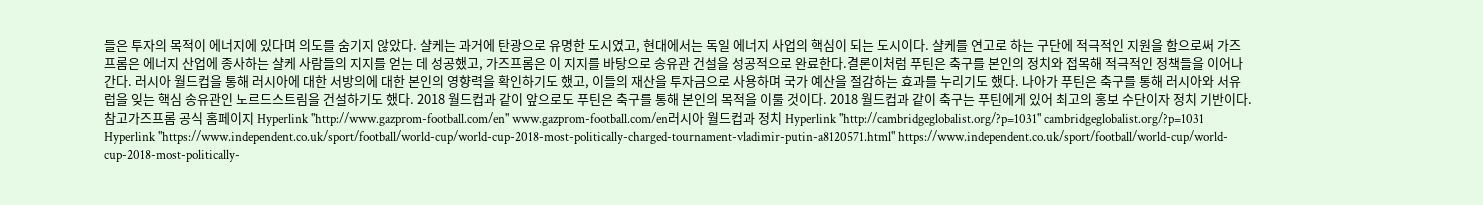들은 투자의 목적이 에너지에 있다며 의도를 숨기지 않았다. 샬케는 과거에 탄광으로 유명한 도시였고, 현대에서는 독일 에너지 사업의 핵심이 되는 도시이다. 샬케를 연고로 하는 구단에 적극적인 지원을 함으로써 가즈프롬은 에너지 산업에 종사하는 샬케 사람들의 지지를 얻는 데 성공했고, 가즈프롬은 이 지지를 바탕으로 송유관 건설을 성공적으로 완료한다.결론이처럼 푸틴은 축구를 본인의 정치와 접목해 적극적인 정책들을 이어나간다. 러시아 월드컵을 통해 러시아에 대한 서방의에 대한 본인의 영향력을 확인하기도 했고, 이들의 재산을 투자금으로 사용하며 국가 예산을 절감하는 효과를 누리기도 했다. 나아가 푸틴은 축구를 통해 러시아와 서유럽을 잊는 핵심 송유관인 노르드스트림을 건설하기도 했다. 2018 월드컵과 같이 앞으로도 푸틴은 축구를 통해 본인의 목적을 이룰 것이다. 2018 월드컵과 같이 축구는 푸틴에게 있어 최고의 홍보 수단이자 정치 기반이다.참고가즈프롬 공식 홈페이지 Hyperlink "http://www.gazprom-football.com/en" www.gazprom-football.com/en러시아 월드컵과 정치 Hyperlink "http://cambridgeglobalist.org/?p=1031" cambridgeglobalist.org/?p=1031 Hyperlink "https://www.independent.co.uk/sport/football/world-cup/world-cup-2018-most-politically-charged-tournament-vladimir-putin-a8120571.html" https://www.independent.co.uk/sport/football/world-cup/world-cup-2018-most-politically-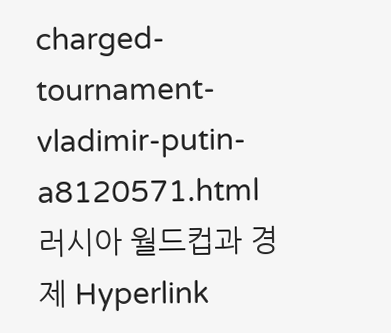charged-tournament-vladimir-putin-a8120571.html러시아 월드컵과 경제 Hyperlink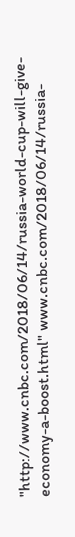"http://www.cnbc.com/2018/06/14/russia-world-cup-will-give-economy-a-boost.html" www.cnbc.com/2018/06/14/russia-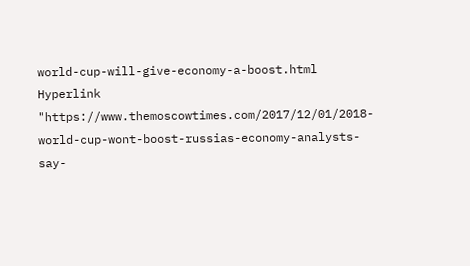world-cup-will-give-economy-a-boost.html Hyperlink "https://www.themoscowtimes.com/2017/12/01/2018-world-cup-wont-boost-russias-economy-analysts-say-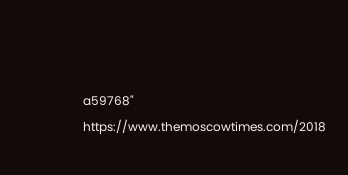a59768" https://www.themoscowtimes.com/2018